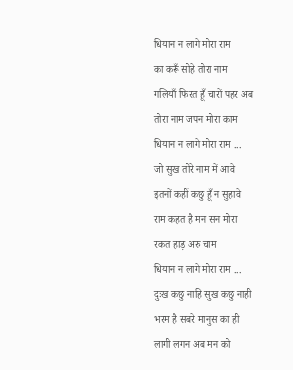धियान न लागे मोरा राम
का करूँ सोहे तोरा नाम
गलियाँ फिरत हूँ चारों पहर अब
तोरा नाम जपन मोरा काम
धियान न लागे मोरा राम ...
जो सुख तोरे नाम में आवे
इतनों कहीं कछु हूँ न सुहावे
राम कहत है मन सन मोरा
रकत हाड़ अरु चाम
धियान न लागे मोरा राम ...
दुःख कछु नाहि सुख कछु नाही
भरम है सबरे मानुस का ही
लागी लगन अब मन को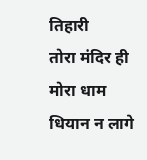तिहारी
तोरा मंदिर ही मोरा धाम
धियान न लागे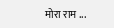मोरा राम ...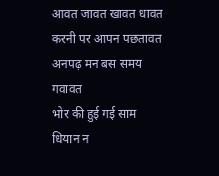आवत जावत खावत धावत
करनी पर आपन पछतावत
अनपढ़ मन बस समय गवावत
भोर की हुई गई साम
धियान न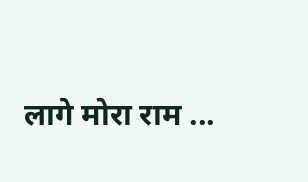लागे मोरा राम ...